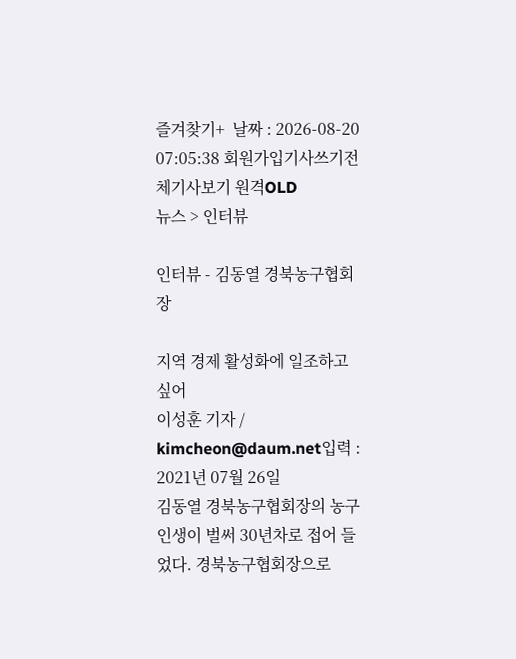즐겨찾기+  날짜 : 2026-08-20 07:05:38 회원가입기사쓰기전체기사보기 원격OLD
뉴스 > 인터뷰

인터뷰 - 김동열 경북농구협회장

지역 경제 활성화에 일조하고 싶어
이성훈 기자 / kimcheon@daum.net입력 : 2021년 07월 26일
김동열 경북농구협회장의 농구 인생이 벌써 30년차로 접어 들었다. 경북농구협회장으로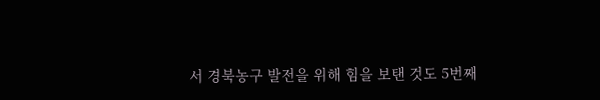서 경북농구 발전을 위해 힘을 보탠 것도 5번째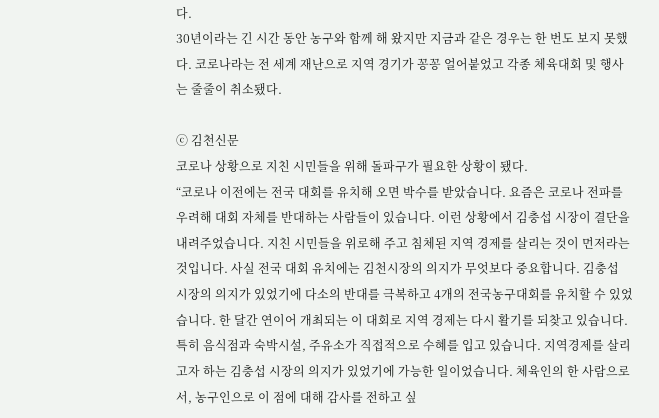다.
30년이라는 긴 시간 동안 농구와 함께 해 왔지만 지금과 같은 경우는 한 번도 보지 못했다. 코로나라는 전 세계 재난으로 지역 경기가 꽁꽁 얼어붙었고 각종 체육대회 및 행사는 줄줄이 취소됐다.

ⓒ 김천신문
코로나 상황으로 지친 시민들을 위해 돌파구가 필요한 상황이 됐다.
“코로나 이전에는 전국 대회를 유치해 오면 박수를 받았습니다. 요즘은 코로나 전파를 우려해 대회 자체를 반대하는 사람들이 있습니다. 이런 상황에서 김충섭 시장이 결단을 내려주었습니다. 지친 시민들을 위로해 주고 침체된 지역 경제를 살리는 것이 먼저라는 것입니다. 사실 전국 대회 유치에는 김천시장의 의지가 무엇보다 중요합니다. 김충섭 시장의 의지가 있었기에 다소의 반대를 극복하고 4개의 전국농구대회를 유치할 수 있었습니다. 한 달간 연이어 개최되는 이 대회로 지역 경제는 다시 활기를 되찾고 있습니다. 특히 음식점과 숙박시설, 주유소가 직접적으로 수혜를 입고 있습니다. 지역경제를 살리고자 하는 김충섭 시장의 의지가 있었기에 가능한 일이었습니다. 체육인의 한 사람으로서, 농구인으로 이 점에 대해 감사를 전하고 싶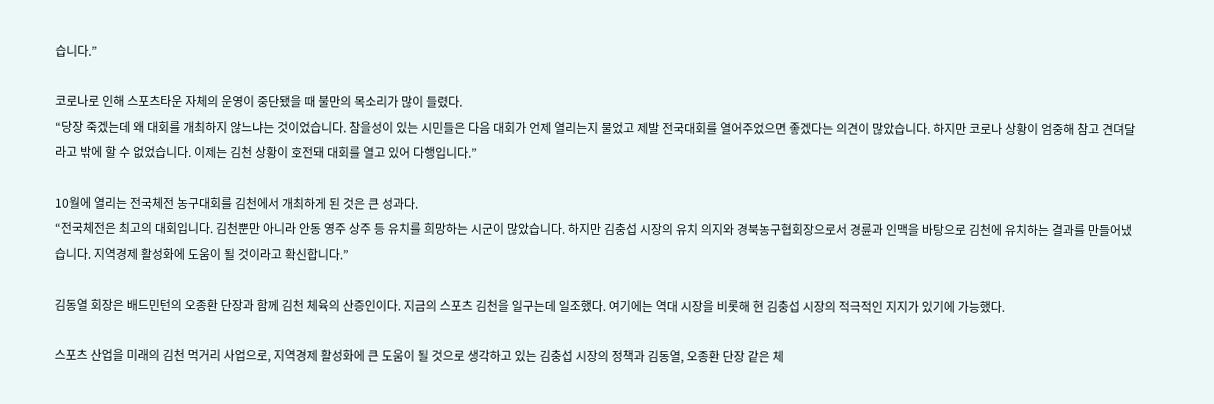습니다.”

코로나로 인해 스포츠타운 자체의 운영이 중단됐을 때 불만의 목소리가 많이 들렸다.
“당장 죽겠는데 왜 대회를 개최하지 않느냐는 것이었습니다. 참을성이 있는 시민들은 다음 대회가 언제 열리는지 물었고 제발 전국대회를 열어주었으면 좋겠다는 의견이 많았습니다. 하지만 코로나 상황이 엄중해 참고 견뎌달라고 밖에 할 수 없었습니다. 이제는 김천 상황이 호전돼 대회를 열고 있어 다행입니다.”

10월에 열리는 전국체전 농구대회를 김천에서 개최하게 된 것은 큰 성과다.
“전국체전은 최고의 대회입니다. 김천뿐만 아니라 안동 영주 상주 등 유치를 희망하는 시군이 많았습니다. 하지만 김충섭 시장의 유치 의지와 경북농구협회장으로서 경륜과 인맥을 바탕으로 김천에 유치하는 결과를 만들어냈습니다. 지역경제 활성화에 도움이 될 것이라고 확신합니다.”

김동열 회장은 배드민턴의 오종환 단장과 함께 김천 체육의 산증인이다. 지금의 스포츠 김천을 일구는데 일조했다. 여기에는 역대 시장을 비롯해 현 김충섭 시장의 적극적인 지지가 있기에 가능했다.

스포츠 산업을 미래의 김천 먹거리 사업으로, 지역경제 활성화에 큰 도움이 될 것으로 생각하고 있는 김충섭 시장의 정책과 김동열, 오종환 단장 같은 체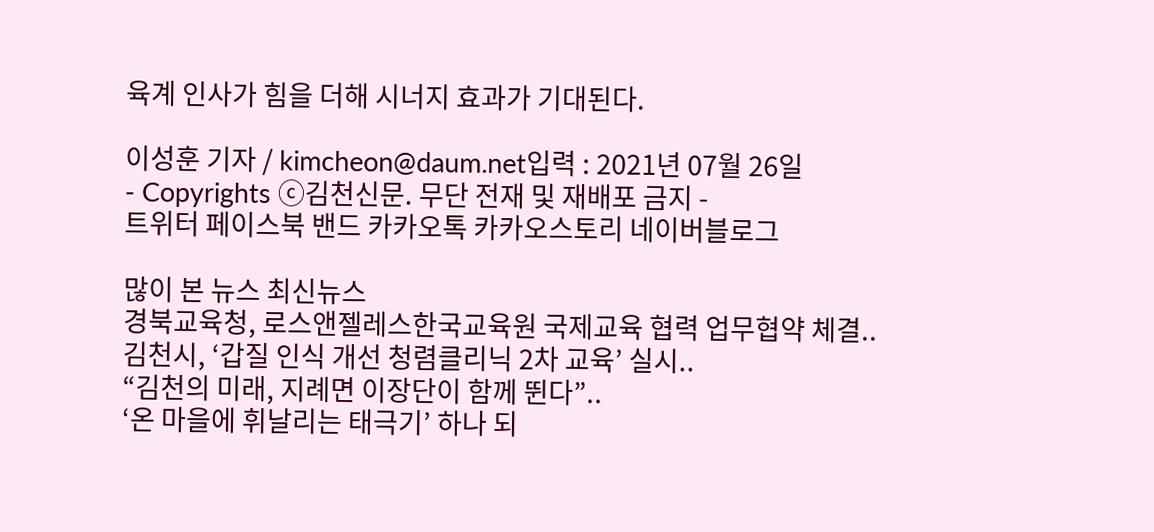육계 인사가 힘을 더해 시너지 효과가 기대된다.

이성훈 기자 / kimcheon@daum.net입력 : 2021년 07월 26일
- Copyrights ⓒ김천신문. 무단 전재 및 재배포 금지 -
트위터 페이스북 밴드 카카오톡 카카오스토리 네이버블로그

많이 본 뉴스 최신뉴스
경북교육청, 로스앤젤레스한국교육원 국제교육 협력 업무협약 체결..
김천시, ‘갑질 인식 개선 청렴클리닉 2차 교육’ 실시..
“김천의 미래, 지례면 이장단이 함께 뛴다”..
‘온 마을에 휘날리는 태극기’ 하나 되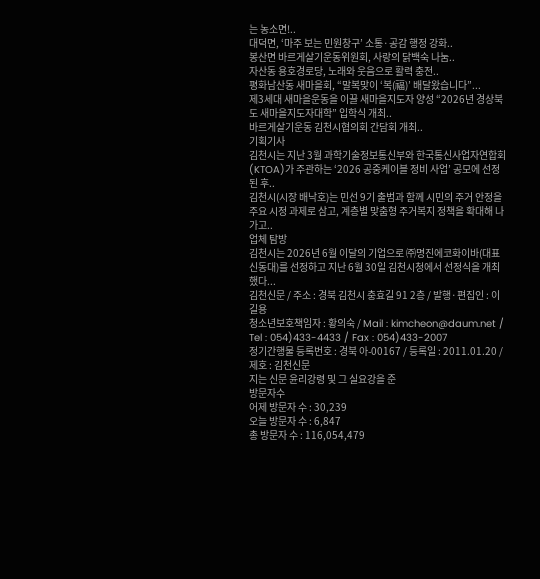는 농소면!..
대덕면, ‘마주 보는 민원창구’ 소통·공감 행정 강화..
봉산면 바르게살기운동위원회, 사랑의 닭백숙 나눔..
자산동 용호경로당, 노래와 웃음으로 활력 충전..
평화남산동 새마을회, “말복맞이 ‘복(福)’ 배달왔습니다”...
제3세대 새마을운동을 이끌 새마을지도자 양성 “2026년 경상북도 새마을지도자대학” 입학식 개최..
바르게살기운동 김천시협의회 간담회 개최..
기획기사
김천시는 지난 3월 과학기술정보통신부와 한국통신사업자연합회(KTOA)가 주관하는 ‘2026 공중케이블 정비 사업’ 공모에 선정된 후..
김천시(시장 배낙호)는 민선 9기 출범과 함께 시민의 주거 안정을 주요 시정 과제로 삼고, 계층별 맞춤형 주거복지 정책을 확대해 나가고..
업체 탐방
김천시는 2026년 6월 이달의 기업으로 ㈜명진에코화이바(대표 신동대)를 선정하고 지난 6월 30일 김천시청에서 선정식을 개최했다...
김천신문 / 주소 : 경북 김천시 충효길 91 2층 / 발행·편집인 : 이길용
청소년보호책임자 : 황의숙 / Mail : kimcheon@daum.net / Tel : 054)433-4433 / Fax : 054)433-2007
정기간행물 등록번호 : 경북 아-00167 / 등록일 : 2011.01.20 / 제호 : 김천신문
지는 신문 윤리강령 및 그 실요강을 준
방문자수
어제 방문자 수 : 30,239
오늘 방문자 수 : 6,847
총 방문자 수 : 116,054,479